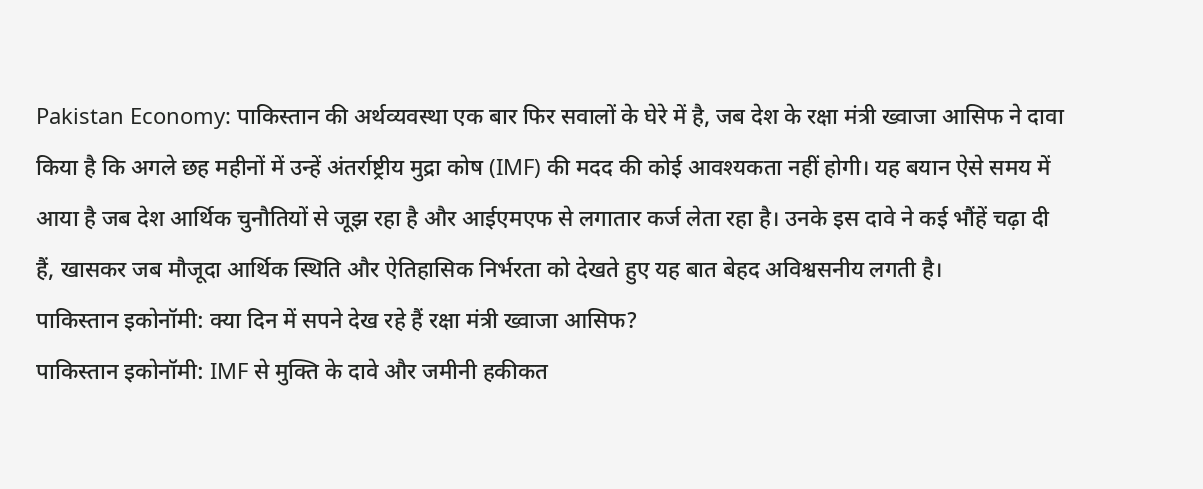Pakistan Economy: पाकिस्तान की अर्थव्यवस्था एक बार फिर सवालों के घेरे में है, जब देश के रक्षा मंत्री ख्वाजा आसिफ ने दावा किया है कि अगले छह महीनों में उन्हें अंतर्राष्ट्रीय मुद्रा कोष (IMF) की मदद की कोई आवश्यकता नहीं होगी। यह बयान ऐसे समय में आया है जब देश आर्थिक चुनौतियों से जूझ रहा है और आईएमएफ से लगातार कर्ज लेता रहा है। उनके इस दावे ने कई भौंहें चढ़ा दी हैं, खासकर जब मौजूदा आर्थिक स्थिति और ऐतिहासिक निर्भरता को देखते हुए यह बात बेहद अविश्वसनीय लगती है।
पाकिस्तान इकोनॉमी: क्या दिन में सपने देख रहे हैं रक्षा मंत्री ख्वाजा आसिफ?
पाकिस्तान इकोनॉमी: IMF से मुक्ति के दावे और जमीनी हकीकत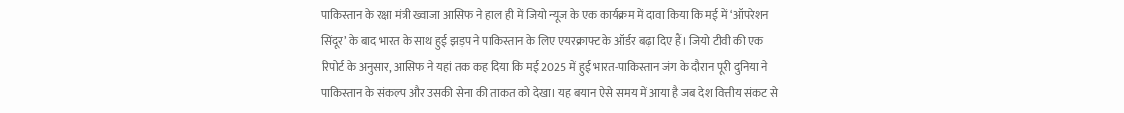पाकिस्तान के रक्षा मंत्री ख्वाजा आसिफ ने हाल ही में जियो न्यूज के एक कार्यक्रम में दावा किया कि मई में ‘ऑपरेशन सिंदूर’ के बाद भारत के साथ हुई झड़प ने पाकिस्तान के लिए एयरक्राफ्ट के ऑर्डर बढ़ा दिए हैं। जियो टीवी की एक रिपोर्ट के अनुसार, आसिफ ने यहां तक कह दिया कि मई 2025 में हुई भारत-पाकिस्तान जंग के दौरान पूरी दुनिया ने पाकिस्तान के संकल्प और उसकी सेना की ताकत को देखा। यह बयान ऐसे समय में आया है जब देश वित्तीय संकट से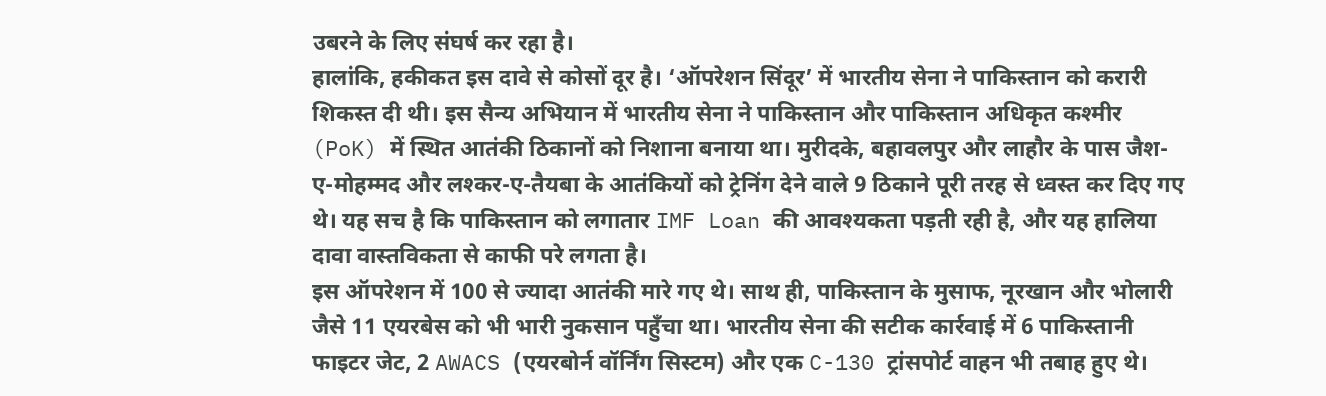उबरने के लिए संघर्ष कर रहा है।
हालांकि, हकीकत इस दावे से कोसों दूर है। ‘ऑपरेशन सिंदूर’ में भारतीय सेना ने पाकिस्तान को करारी शिकस्त दी थी। इस सैन्य अभियान में भारतीय सेना ने पाकिस्तान और पाकिस्तान अधिकृत कश्मीर (PoK) में स्थित आतंकी ठिकानों को निशाना बनाया था। मुरीदके, बहावलपुर और लाहौर के पास जैश-ए-मोहम्मद और लश्कर-ए-तैयबा के आतंकियों को ट्रेनिंग देने वाले 9 ठिकाने पूरी तरह से ध्वस्त कर दिए गए थे। यह सच है कि पाकिस्तान को लगातार IMF Loan की आवश्यकता पड़ती रही है, और यह हालिया दावा वास्तविकता से काफी परे लगता है।
इस ऑपरेशन में 100 से ज्यादा आतंकी मारे गए थे। साथ ही, पाकिस्तान के मुसाफ, नूरखान और भोलारी जैसे 11 एयरबेस को भी भारी नुकसान पहुँचा था। भारतीय सेना की सटीक कार्रवाई में 6 पाकिस्तानी फाइटर जेट, 2 AWACS (एयरबोर्न वॉर्निंग सिस्टम) और एक C-130 ट्रांसपोर्ट वाहन भी तबाह हुए थे।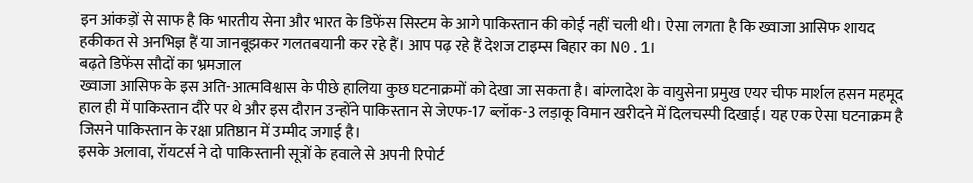इन आंकड़ों से साफ है कि भारतीय सेना और भारत के डिफेंस सिस्टम के आगे पाकिस्तान की कोई नहीं चली थी। ऐसा लगता है कि ख्वाजा आसिफ शायद हकीकत से अनभिज्ञ हैं या जानबूझकर गलतबयानी कर रहे हैं। आप पढ़ रहे हैं देशज टाइम्स बिहार का N0.1।
बढ़ते डिफेंस सौदों का भ्रमजाल
ख्वाजा आसिफ के इस अति-आत्मविश्वास के पीछे हालिया कुछ घटनाक्रमों को देखा जा सकता है। बांग्लादेश के वायुसेना प्रमुख एयर चीफ मार्शल हसन महमूद हाल ही में पाकिस्तान दौरे पर थे और इस दौरान उन्होंने पाकिस्तान से जेएफ-17 ब्लॉक-3 लड़ाकू विमान खरीदने में दिलचस्पी दिखाई। यह एक ऐसा घटनाक्रम है जिसने पाकिस्तान के रक्षा प्रतिष्ठान में उम्मीद जगाई है।
इसके अलावा, रॉयटर्स ने दो पाकिस्तानी सूत्रों के हवाले से अपनी रिपोर्ट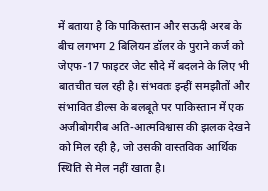में बताया है कि पाकिस्तान और सऊदी अरब के बीच लगभग 2 बिलियन डॉलर के पुराने कर्ज को जेएफ-17 फाइटर जेट सौदे में बदलने के लिए भी बातचीत चल रही है। संभवतः इन्हीं समझौतों और संभावित डील्स के बलबूते पर पाकिस्तान में एक अजीबोगरीब अति-आत्मविश्वास की झलक देखने को मिल रही है, जो उसकी वास्तविक आर्थिक स्थिति से मेल नहीं खाता है।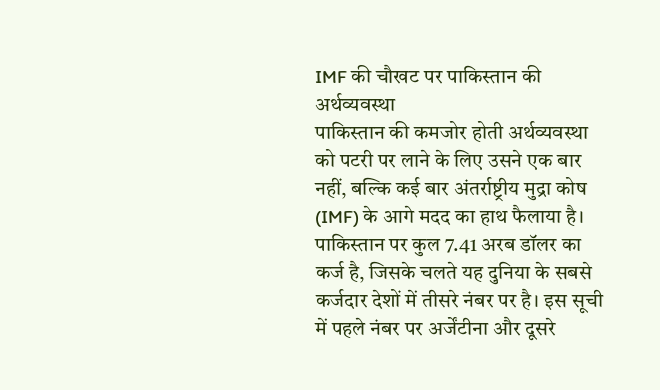IMF की चौखट पर पाकिस्तान की अर्थव्यवस्था
पाकिस्तान की कमजोर होती अर्थव्यवस्था को पटरी पर लाने के लिए उसने एक बार नहीं, बल्कि कई बार अंतर्राष्ट्रीय मुद्रा कोष (IMF) के आगे मदद का हाथ फैलाया है। पाकिस्तान पर कुल 7.41 अरब डॉलर का कर्ज है, जिसके चलते यह दुनिया के सबसे कर्जदार देशों में तीसरे नंबर पर है। इस सूची में पहले नंबर पर अर्जेंटीना और दूसरे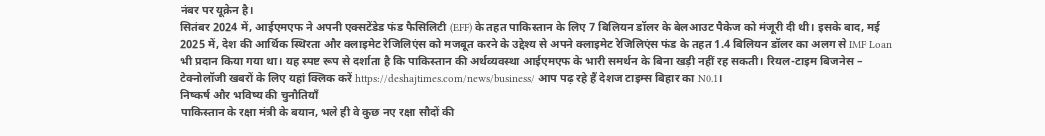नंबर पर यूक्रेन है।
सितंबर 2024 में, आईएमएफ ने अपनी एक्सटेंडेड फंड फैसिलिटी (EFF) के तहत पाकिस्तान के लिए 7 बिलियन डॉलर के बेलआउट पैकेज को मंजूरी दी थी। इसके बाद, मई 2025 में, देश की आर्थिक स्थिरता और क्लाइमेट रेजिलिएंस को मजबूत करने के उद्देश्य से अपने क्लाइमेट रेजिलिएंस फंड के तहत 1.4 बिलियन डॉलर का अलग से IMF Loan भी प्रदान किया गया था। यह स्पष्ट रूप से दर्शाता है कि पाकिस्तान की अर्थव्यवस्था आईएमएफ के भारी समर्थन के बिना खड़ी नहीं रह सकती। रियल-टाइम बिजनेस – टेक्नोलॉजी खबरों के लिए यहां क्लिक करें https://deshajtimes.com/news/business/ आप पढ़ रहे हैं देशज टाइम्स बिहार का N0.1।
निष्कर्ष और भविष्य की चुनौतियाँ
पाकिस्तान के रक्षा मंत्री के बयान, भले ही वे कुछ नए रक्षा सौदों की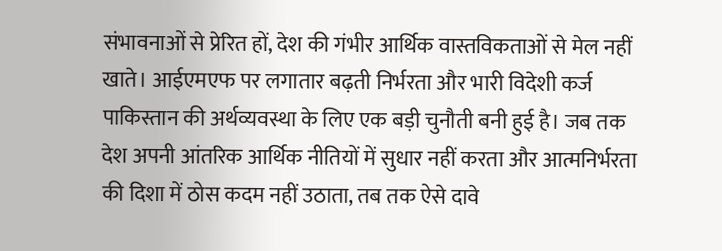संभावनाओं से प्रेरित हों, देश की गंभीर आर्थिक वास्तविकताओं से मेल नहीं खाते। आईएमएफ पर लगातार बढ़ती निर्भरता और भारी विदेशी कर्ज पाकिस्तान की अर्थव्यवस्था के लिए एक बड़ी चुनौती बनी हुई है। जब तक देश अपनी आंतरिक आर्थिक नीतियों में सुधार नहीं करता और आत्मनिर्भरता की दिशा में ठोस कदम नहीं उठाता, तब तक ऐसे दावे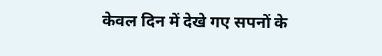केवल दिन में देखे गए सपनों के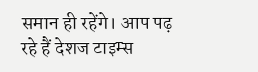समान ही रहेंगे। आप पढ़ रहे हैं देशज टाइम्स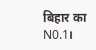बिहार का N0.1।